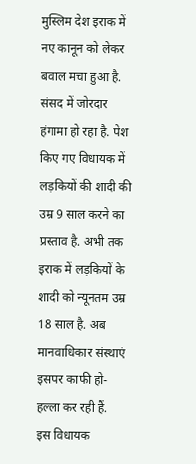मुस्लिम देश इराक में नए कानून को लेकर बवाल मचा हुआ है. संसद में जोरदार हंगामा हो रहा है. पेश किए गए विधायक में लड़कियों की शादी की उम्र 9 साल करने का प्रस्ताव है. अभी तक इराक में लड़कियों के शादी को न्यूनतम उम्र 18 साल है. अब मानवाधिकार संस्थाएं इसपर काफी हो-हल्ला कर रही हैं.
इस विधायक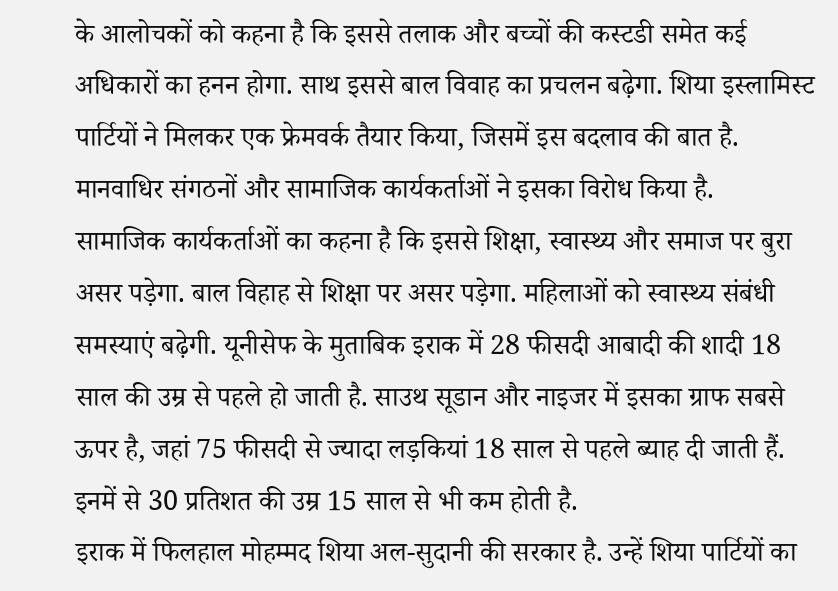के आलोचकों को कहना है कि इससे तलाक और बच्चों की कस्टडी समेत कई अधिकारों का हनन होगा. साथ इससे बाल विवाह का प्रचलन बढ़ेगा. शिया इस्लामिस्ट पार्टियों ने मिलकर एक फ्रेमवर्क तैयार किया, जिसमें इस बदलाव की बात है. मानवाधिर संगठनों और सामाजिक कार्यकर्ताओं ने इसका विरोध किया है.
सामाजिक कार्यकर्ताओं का कहना है कि इससे शिक्षा, स्वास्थ्य और समाज पर बुरा असर पड़ेगा. बाल विहाह से शिक्षा पर असर पड़ेगा. महिलाओं को स्वास्थ्य संबंधी समस्याएं बढ़ेगी. यूनीसेफ के मुताबिक इराक में 28 फीसदी आबादी की शादी 18 साल की उम्र से पहले हो जाती है. साउथ सूडान और नाइजर में इसका ग्राफ सबसे ऊपर है, जहां 75 फीसदी से ज्यादा लड़कियां 18 साल से पहले ब्याह दी जाती हैं. इनमें से 30 प्रतिशत की उम्र 15 साल से भी कम होती है.
इराक में फिलहाल मोहम्मद शिया अल-सुदानी की सरकार है. उन्हें शिया पार्टियों का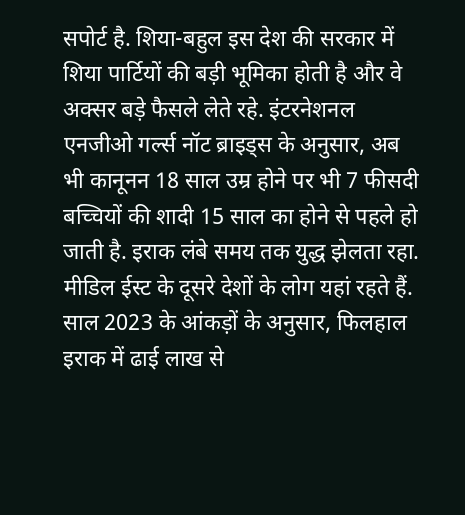सपोर्ट है. शिया-बहुल इस देश की सरकार में शिया पार्टियों की बड़ी भूमिका होती है और वे अक्सर बड़े फैसले लेते रहे. इंटरनेशनल एनजीओ गर्ल्स नॉट ब्राइड्स के अनुसार, अब भी कानूनन 18 साल उम्र होने पर भी 7 फीसदी बच्चियों की शादी 15 साल का होने से पहले हो जाती है. इराक लंबे समय तक युद्ध झेलता रहा. मीडिल ईस्ट के दूसरे देशों के लोग यहां रहते हैं. साल 2023 के आंकड़ों के अनुसार, फिलहाल इराक में ढाई लाख से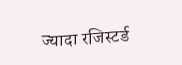ज्यादा रजिस्टर्ड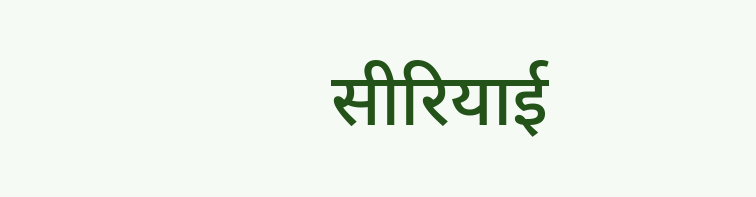सीरियाई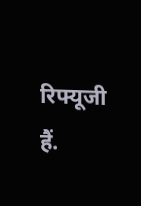रिफ्यूजी हैं.